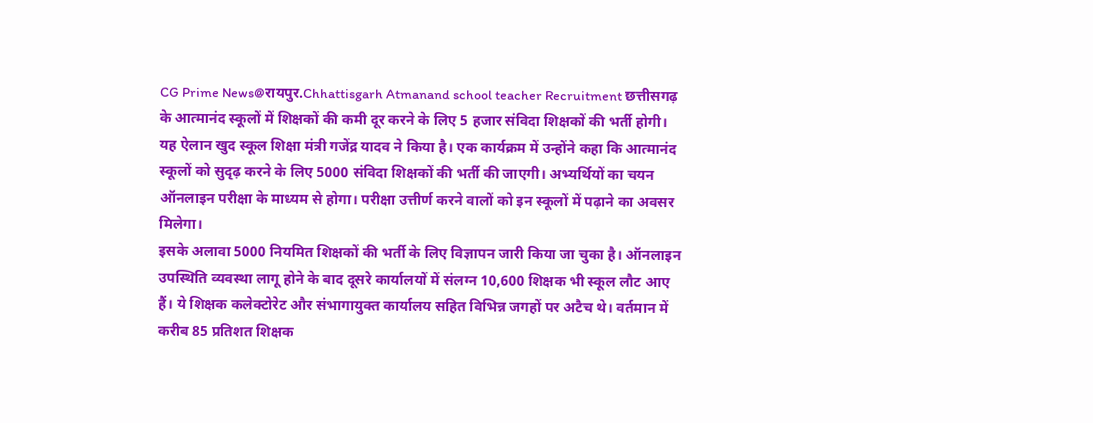CG Prime News@रायपुर.Chhattisgarh Atmanand school teacher Recruitment छत्तीसगढ़ के आत्मानंद स्कूलों में शिक्षकों की कमी दूर करने के लिए 5 हजार संविदा शिक्षकों की भर्ती होगी। यह ऐलान खुद स्कूल शिक्षा मंत्री गजेंद्र यादव ने किया है। एक कार्यक्रम में उन्होंने कहा कि आत्मानंद स्कूलों को सुदृढ़ करने के लिए 5000 संविदा शिक्षकों की भर्ती की जाएगी। अभ्यर्थियों का चयन ऑनलाइन परीक्षा के माध्यम से होगा। परीक्षा उत्तीर्ण करने वालों को इन स्कूलों में पढ़ाने का अवसर मिलेगा।
इसके अलावा 5000 नियमित शिक्षकों की भर्ती के लिए विज्ञापन जारी किया जा चुका है। ऑनलाइन उपस्थिति व्यवस्था लागू होने के बाद दूसरे कार्यालयों में संलग्न 10,600 शिक्षक भी स्कूल लौट आए हैं। ये शिक्षक कलेक्टोरेट और संभागायुक्त कार्यालय सहित विभिन्न जगहों पर अटैच थे। वर्तमान में करीब 85 प्रतिशत शिक्षक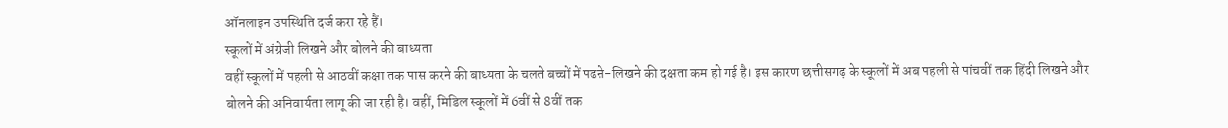ऑनलाइन उपस्थिति दर्ज करा रहे हैं।
स्कूलों में अंग्रेजी लिखने और बोलने की बाध्यता
वहीं स्कूलों में पहली से आठवीं कक्षा तक पास करने की बाध्यता के चलते बच्चों में पढऩे-लिखने की दक्षता कम हो गई है। इस कारण छत्तीसगढ़ के स्कूलों में अब पहली से पांचवीं तक हिंदी लिखने और बोलने की अनिवार्यता लागू की जा रही है। वहीं, मिडिल स्कूलों में 6वीं से 8वीं तक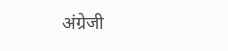अंग्रेजी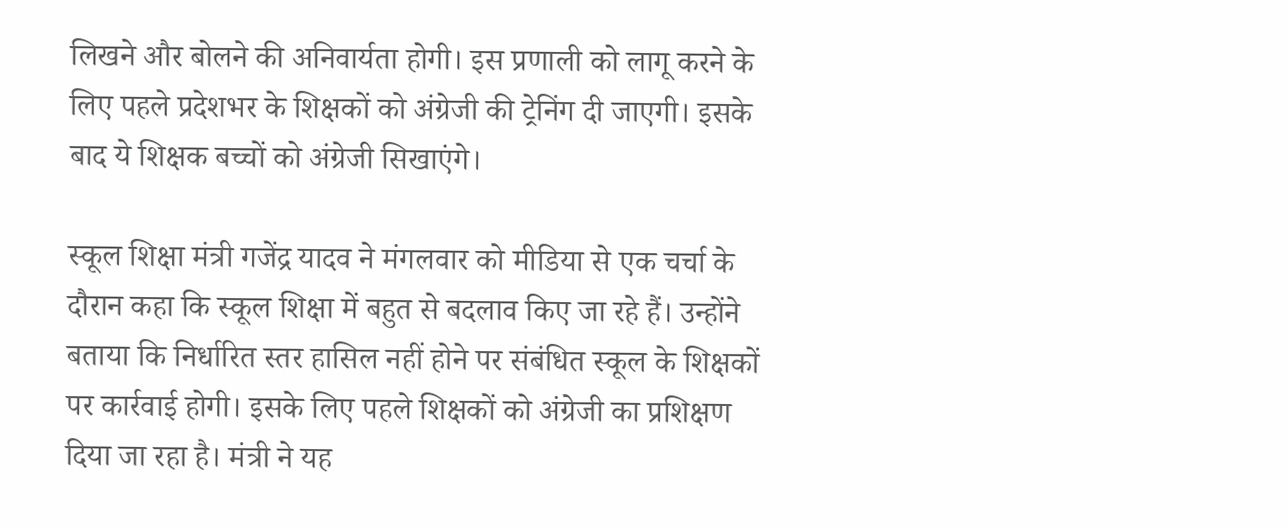लिखने और बोलने की अनिवार्यता होगी। इस प्रणाली को लागू करने के लिए पहले प्रदेशभर के शिक्षकों को अंग्रेजी की ट्रेनिंग दी जाएगी। इसके बाद ये शिक्षक बच्चों को अंग्रेजी सिखाएंगे।

स्कूल शिक्षा मंत्री गजेंद्र यादव ने मंगलवार को मीडिया से एक चर्चा के दौरान कहा कि स्कूल शिक्षा में बहुत से बदलाव किए जा रहे हैं। उन्होंने बताया कि निर्धारित स्तर हासिल नहीं होने पर संबंधित स्कूल के शिक्षकों पर कार्रवाई होगी। इसके लिए पहले शिक्षकों को अंग्रेजी का प्रशिक्षण दिया जा रहा है। मंत्री ने यह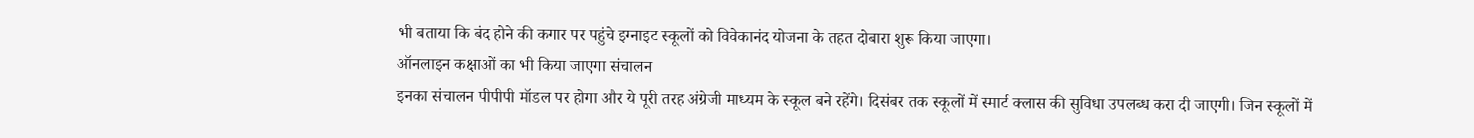भी बताया कि बंद होने की कगार पर पहुंचे इग्नाइट स्कूलों को विवेकानंद योजना के तहत दोबारा शुरू किया जाएगा।
ऑनलाइन कक्षाओं का भी किया जाएगा संचालन
इनका संचालन पीपीपी मॉडल पर होगा और ये पूरी तरह अंग्रेजी माध्यम के स्कूल बने रहेंगे। दिसंबर तक स्कूलों में स्मार्ट क्लास की सुविधा उपलब्ध करा दी जाएगी। जिन स्कूलों में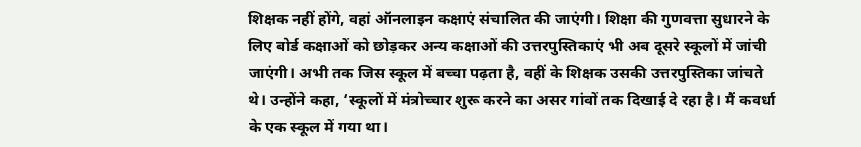शिक्षक नहीं होंगे, वहां ऑनलाइन कक्षाएं संचालित की जाएंगी। शिक्षा की गुणवत्ता सुधारने के लिए बोर्ड कक्षाओं को छोड़कर अन्य कक्षाओं की उत्तरपुस्तिकाएं भी अब दूसरे स्कूलों में जांची जाएंगी। अभी तक जिस स्कूल में बच्चा पढ़ता है, वहीं के शिक्षक उसकी उत्तरपुस्तिका जांचते थे। उन्होंने कहा, ‘स्कूलों में मंत्रोच्चार शुरू करने का असर गांवों तक दिखाई दे रहा है। मैं कवर्धा के एक स्कूल में गया था।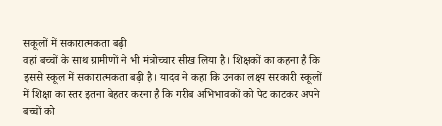सकूलों में सकारात्मकता बढ़ी
वहां बच्चों के साथ ग्रामीणों ने भी मंत्रोच्चार सीख लिया है। शिक्षकों का कहना है कि इससे स्कूल में सकारात्मकता बढ़ी है। यादव ने कहा कि उनका लक्ष्य सरकारी स्कूलों में शिक्षा का स्तर इतना बेहतर करना है कि गरीब अभिभावकों को पेट काटकर अपने बच्चों को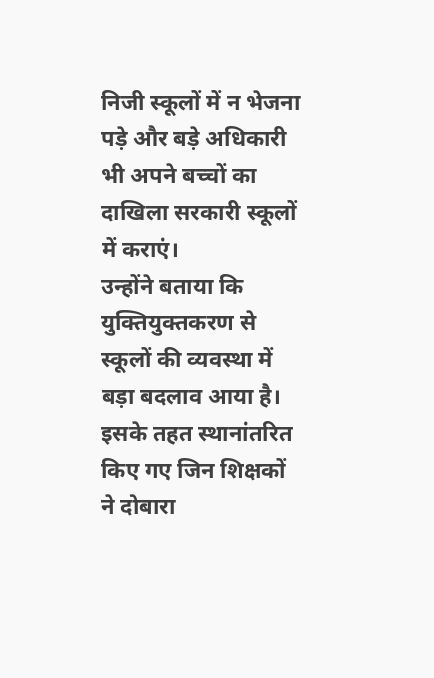निजी स्कूलों में न भेजना पड़े और बड़े अधिकारी भी अपने बच्चों का दाखिला सरकारी स्कूलों में कराएं।
उन्होंने बताया कि युक्तियुक्तकरण से स्कूलों की व्यवस्था में बड़ा बदलाव आया है। इसके तहत स्थानांतरित किए गए जिन शिक्षकों ने दोबारा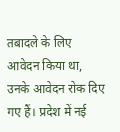तबादले के लिए आवेदन किया था, उनके आवेदन रोक दिए गए हैं। प्रदेश में नई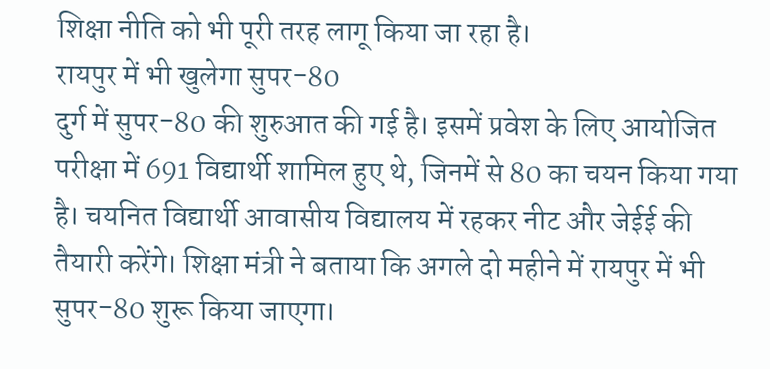शिक्षा नीति को भी पूरी तरह लागू किया जा रहा है।
रायपुर में भी खुलेगा सुपर-80
दुर्ग में सुपर-80 की शुरुआत की गई है। इसमें प्रवेश के लिए आयोजित परीक्षा में 691 विद्यार्थी शामिल हुए थे, जिनमें से 80 का चयन किया गया है। चयनित विद्यार्थी आवासीय विद्यालय में रहकर नीट और जेईई की तैयारी करेंगे। शिक्षा मंत्री ने बताया कि अगले दो महीने में रायपुर में भी सुपर-80 शुरू किया जाएगा।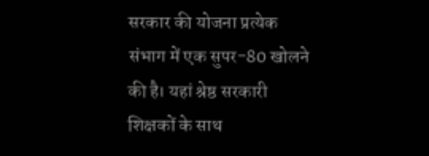सरकार की योजना प्रत्येक संभाग में एक सुपर-80 खोलने की है। यहां श्रेष्ठ सरकारी शिक्षकों के साथ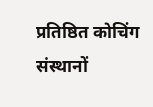प्रतिष्ठित कोचिंग संस्थानों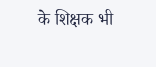के शिक्षक भी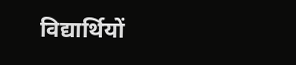विद्यार्थियों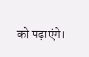को पढ़ाएंगे।